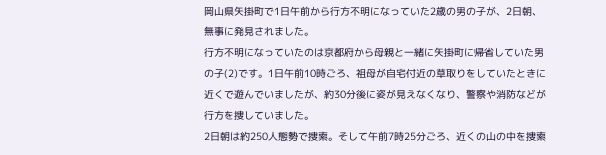岡山県矢掛町で1日午前から行方不明になっていた2歳の男の子が、2日朝、無事に発見されました。
行方不明になっていたのは京都府から母親と一緒に矢掛町に帰省していた男の子(2)です。1日午前10時ごろ、祖母が自宅付近の草取りをしていたときに近くで遊んでいましたが、約30分後に姿が見えなくなり、警察や消防などが行方を捜していました。
2日朝は約250人態勢で捜索。そして午前7時25分ごろ、近くの山の中を捜索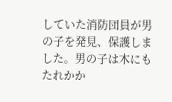していた消防団員が男の子を発見、保護しました。男の子は木にもたれかか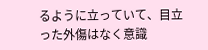るように立っていて、目立った外傷はなく意識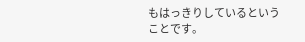もはっきりしているということです。